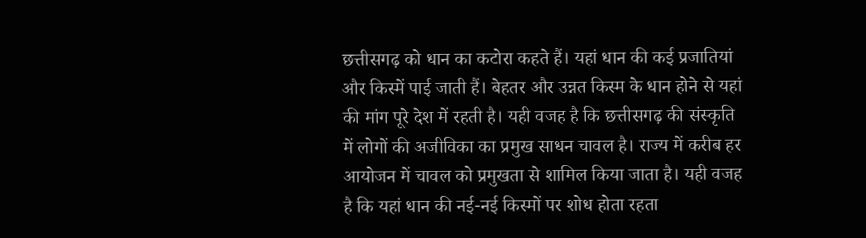छत्तीसगढ़ को धान का कटोरा कहते हैं। यहां धान की कई प्रजातियां और किस्में पाई जाती हैं। बेहतर और उन्नत किस्म के धान होने से यहां की मांग पूरे देश में रहती है। यही वजह है कि छत्तीसगढ़ की संस्कृति में लोगों की अजीविका का प्रमुख साधन चावल है। राज्य में करीब हर आयोजन में चावल को प्रमुखता से शामिल किया जाता है। यही वजह है कि यहां धान की नई-नई किस्मों पर शोध होता रहता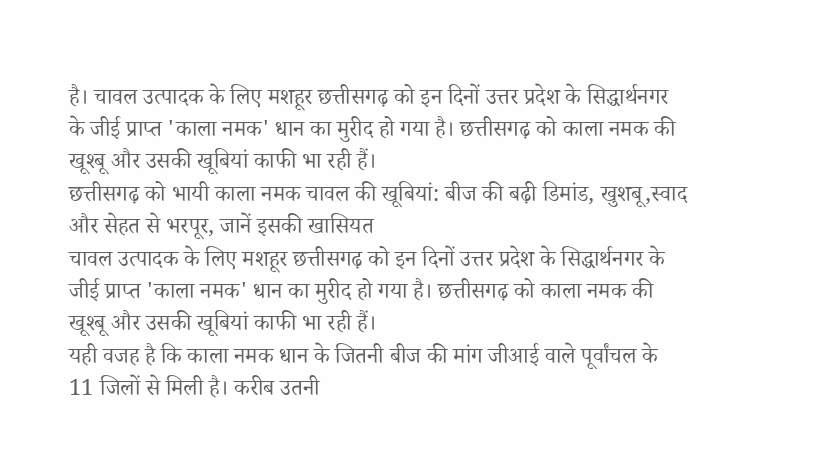है। चावल उत्पादक के लिए मशहूर छत्तीसगढ़ को इन दिनों उत्तर प्रदेश के सिद्धार्थनगर के जीई प्राप्त 'काला नमक' धान का मुरीद हो गया है। छत्तीसगढ़ को काला नमक की खूश्बू और उसकी खूबियां काफी भा रही हैं।
छत्तीसगढ़ को भायी काला नमक चावल की खूबियां: बीज की बढ़ी डिमांड, खुशबू,स्वाद और सेहत से भरपूर, जानें इसकी खासियत
चावल उत्पादक के लिए मशहूर छत्तीसगढ़ को इन दिनों उत्तर प्रदेश के सिद्धार्थनगर के जीई प्राप्त 'काला नमक' धान का मुरीद हो गया है। छत्तीसगढ़ को काला नमक की खूश्बू और उसकी खूबियां काफी भा रही हैं।
यही वजह है कि काला नमक धान के जितनी बीज की मांग जीआई वाले पूर्वांचल के 11 जिलों से मिली है। करीब उतनी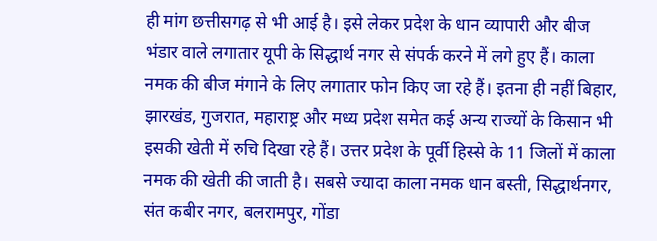ही मांग छत्तीसगढ़ से भी आई है। इसे लेकर प्रदेश के धान व्यापारी और बीज भंडार वाले लगातार यूपी के सिद्धार्थ नगर से संपर्क करने में लगे हुए हैं। काला नमक की बीज मंगाने के लिए लगातार फोन किए जा रहे हैं। इतना ही नहीं बिहार, झारखंड, गुजरात, महाराष्ट्र और मध्य प्रदेश समेत कई अन्य राज्यों के किसान भी इसकी खेती में रुचि दिखा रहे हैं। उत्तर प्रदेश के पूर्वी हिस्से के 11 जिलों में काला नमक की खेती की जाती है। सबसे ज्यादा काला नमक धान बस्ती, सिद्धार्थनगर, संत कबीर नगर, बलरामपुर, गोंडा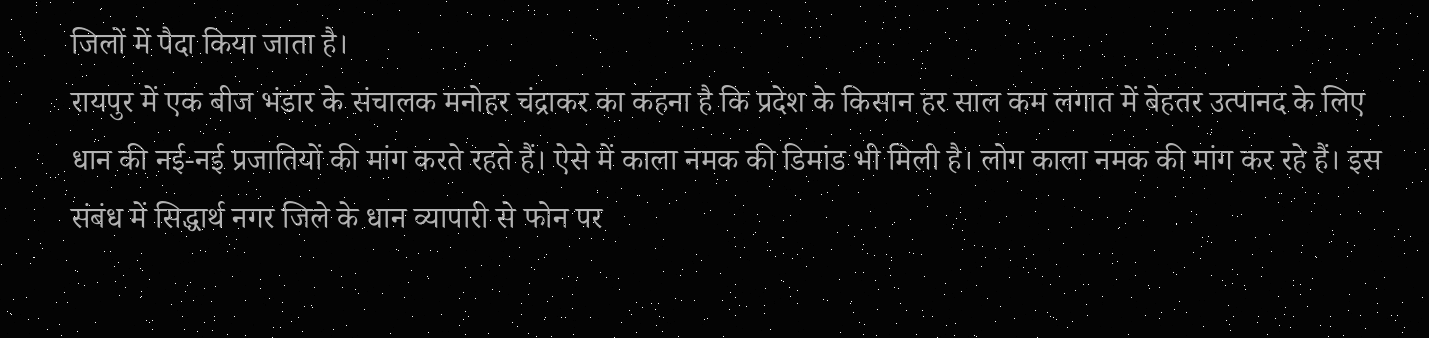जिलों में पैदा किया जाता है।
रायपुर में एक बीज भंडार के संचालक मनोहर चंद्राकर का कहना है कि प्रदेश के किसान हर साल कम लगात में बेहतर उत्पानद के लिए धान की नई-नई प्रजातियों की मांग करते रहते हैं। ऐसे में काला नमक की डिमांड भी मिली है। लोग काला नमक की मांग कर रहे हैं। इस संबंध में सिद्धार्थ नगर जिले के धान व्यापारी से फोन पर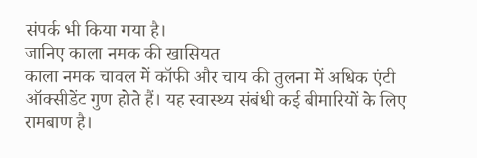संपर्क भी किया गया है।
जानिए काला नमक की खासियत
काला नमक चावल में कॉफी और चाय की तुलना में अधिक एंटी ऑक्सीडेंट गुण होते हैं। यह स्वास्थ्य संबंधी कई बीमारियों के लिए रामबाण है।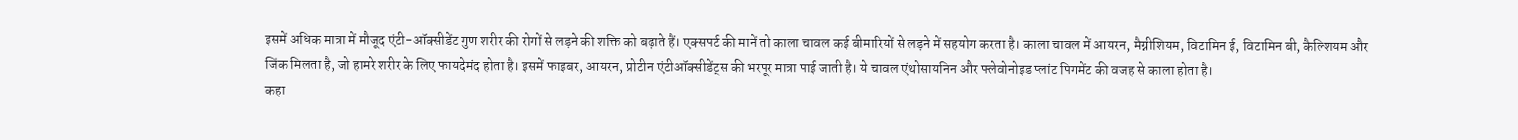इसमें अधिक मात्रा में मौजूद एंटी-ऑक्सीडेंट गुण शरीर की रोगों से लड़ने की शक्ति को बढ़ाते हैं। एक्सपर्ट की मानें तो काला चावल कई बीमारियों से लड़ने में सहयोग करता है। काला चावल में आयरन, मैग्नीशियम, विटामिन ई, विटामिन बी, कैल्शियम और जिंक मिलता है, जो हामरे शरीर के लिए फायदेमंद होता है। इसमें फाइबर, आयरन, प्रोटीन एंटीऑक्सीडेंट्स की भरपूर मात्रा पाई जाती है। ये चावल एंथोसायनिन और फ्लेवोनोइड प्लांट पिगमेंट की वजह से काला होता है।
कहा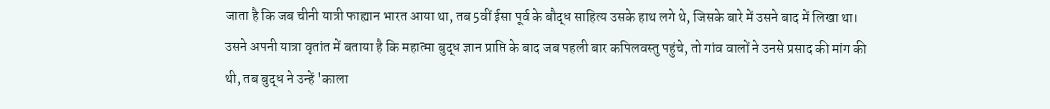जाता है कि जब चीनी यात्री फाह्यान भारत आया था, तब 5वीं ईसा पूर्व के बौद्ध साहित्य उसके हाथ लगे थे, जिसके बारे में उसने बाद में लिखा था। उसने अपनी यात्रा वृतांत में बताया है कि महात्मा बुद्ध ज्ञान प्राप्ति के बाद जब पहली बार कपिलवस्तु पहुंचे, तो गांव वालों ने उनसे प्रसाद की मांग की थी, तब बुद्ध ने उन्हें 'काला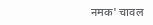नमक' चावल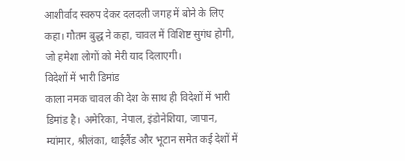आशीर्वाद स्वरुप देकर दलदली जगह में बोने के लिए कहा। गौतम बुद्ध ने कहा, चावल में विशिष्ट सुगंध होगी, जो हमेशा लोगों को मेरी याद दिलाएगी।
विदेशों में भारी डिमांड
काला नमक चावल की देश के साथ ही विदेशों में भारी डिमांड है। अमेरिका, नेपाल, इंडोनेशिया, जापान, म्यांमार, श्रीलंका, थाईलैंड और भूटान समेत कई देशों में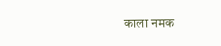काला नमक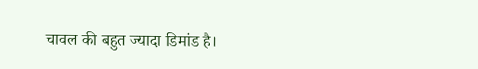चावल की बहुत ज्यादा डिमांड है।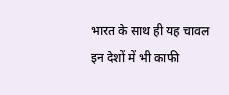भारत के साथ ही यह चावल इन देशों में भी काफी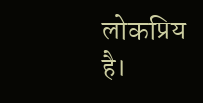लोकप्रिय है।